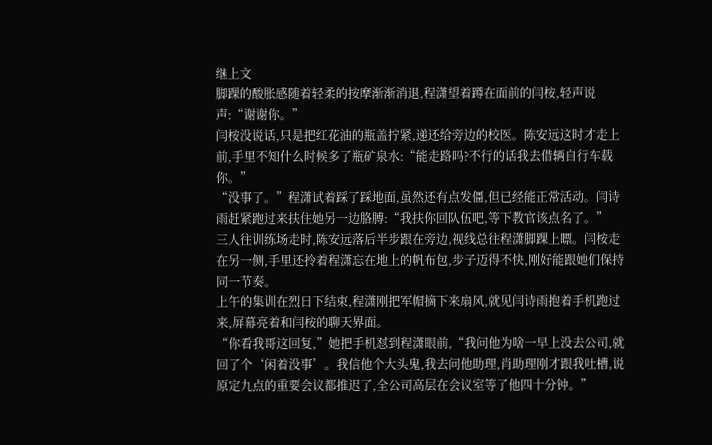继上文
脚踝的酸胀感随着轻柔的按摩渐渐消退,程潇望着蹲在面前的闫桉,轻声说声:“谢谢你。”
闫桉没说话,只是把红花油的瓶盖拧紧,递还给旁边的校医。陈安远这时才走上前,手里不知什么时候多了瓶矿泉水:“能走路吗?不行的话我去借辆自行车载你。”
“没事了。”程潇试着踩了踩地面,虽然还有点发僵,但已经能正常活动。闫诗雨赶紧跑过来扶住她另一边胳膊:“我扶你回队伍吧,等下教官该点名了。”
三人往训练场走时,陈安远落后半步跟在旁边,视线总往程潇脚踝上瞟。闫桉走在另一侧,手里还拎着程潇忘在地上的帆布包,步子迈得不快,刚好能跟她们保持同一节奏。
上午的集训在烈日下结束,程潇刚把军帽摘下来扇风,就见闫诗雨抱着手机跑过来,屏幕亮着和闫桉的聊天界面。
“你看我哥这回复,”她把手机怼到程潇眼前,“我问他为啥一早上没去公司,就回了个‘闲着没事’。我信他个大头鬼,我去问他助理,肖助理刚才跟我吐槽,说原定九点的重要会议都推迟了,全公司高层在会议室等了他四十分钟。”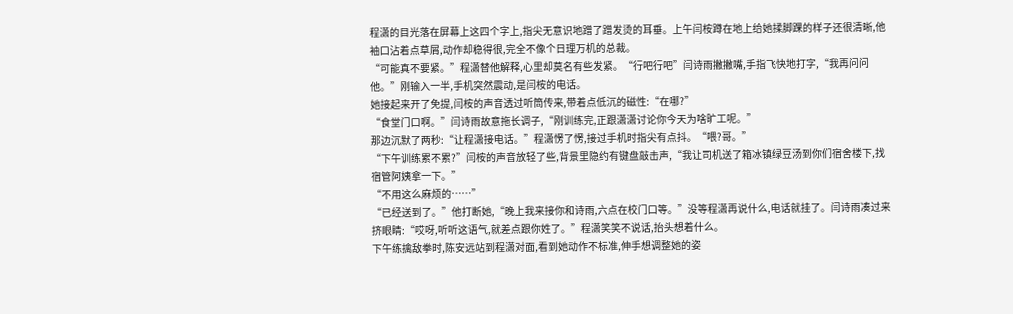程潇的目光落在屏幕上这四个字上,指尖无意识地蹭了蹭发烫的耳垂。上午闫桉蹲在地上给她揉脚踝的样子还很清晰,他袖口沾着点草屑,动作却稳得很,完全不像个日理万机的总裁。
“可能真不要紧。”程潇替他解释,心里却莫名有些发紧。“行吧行吧”闫诗雨撇撇嘴,手指飞快地打字,“我再问问他。”刚输入一半,手机突然震动,是闫桉的电话。
她接起来开了免提,闫桉的声音透过听筒传来,带着点低沉的磁性:“在哪?”
“食堂门口啊。”闫诗雨故意拖长调子,“刚训练完,正跟潇潇讨论你今天为啥旷工呢。”
那边沉默了两秒:“让程潇接电话。”程潇愣了愣,接过手机时指尖有点抖。“喂?哥。”
“下午训练累不累?”闫桉的声音放轻了些,背景里隐约有键盘敲击声,“我让司机送了箱冰镇绿豆汤到你们宿舍楼下,找宿管阿姨拿一下。”
“不用这么麻烦的……”
“已经送到了。”他打断她,“晚上我来接你和诗雨,六点在校门口等。”没等程潇再说什么,电话就挂了。闫诗雨凑过来挤眼睛:“哎呀,听听这语气,就差点跟你姓了。”程潇笑笑不说话,抬头想着什么。
下午练擒敌拳时,陈安远站到程潇对面,看到她动作不标准,伸手想调整她的姿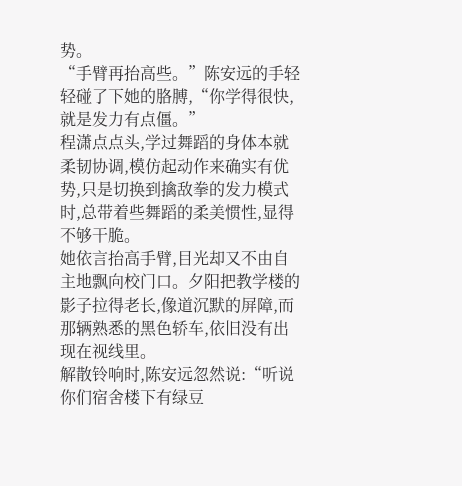势。
“手臂再抬高些。”陈安远的手轻轻碰了下她的胳膊,“你学得很快,就是发力有点僵。”
程潇点点头,学过舞蹈的身体本就柔韧协调,模仿起动作来确实有优势,只是切换到擒敌拳的发力模式时,总带着些舞蹈的柔美惯性,显得不够干脆。
她依言抬高手臂,目光却又不由自主地飘向校门口。夕阳把教学楼的影子拉得老长,像道沉默的屏障,而那辆熟悉的黑色轿车,依旧没有出现在视线里。
解散铃响时,陈安远忽然说:“听说你们宿舍楼下有绿豆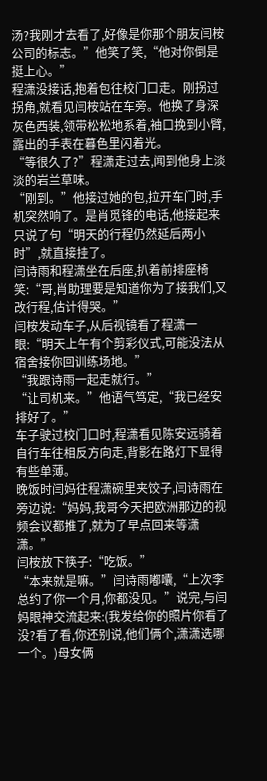汤?我刚才去看了,好像是你那个朋友闫桉公司的标志。”他笑了笑,“他对你倒是挺上心。”
程潇没接话,抱着包往校门口走。刚拐过拐角,就看见闫桉站在车旁。他换了身深灰色西装,领带松松地系着,袖口挽到小臂,露出的手表在暮色里闪着光。
“等很久了?”程潇走过去,闻到他身上淡淡的岩兰草味。
“刚到。”他接过她的包,拉开车门时,手机突然响了。是肖觅锋的电话,他接起来只说了句“明天的行程仍然延后两小时”,就直接挂了。
闫诗雨和程潇坐在后座,扒着前排座椅笑:“哥,肖助理要是知道你为了接我们,又改行程,估计得哭。”
闫桉发动车子,从后视镜看了程潇一眼:“明天上午有个剪彩仪式,可能没法从宿舍接你回训练场地。”
“我跟诗雨一起走就行。”
“让司机来。”他语气笃定,“我已经安排好了。”
车子驶过校门口时,程潇看见陈安远骑着自行车往相反方向走,背影在路灯下显得有些单薄。
晚饭时闫妈往程潇碗里夹饺子,闫诗雨在旁边说:“妈妈,我哥今天把欧洲那边的视频会议都推了,就为了早点回来等潇潇。”
闫桉放下筷子:“吃饭。”
“本来就是嘛。”闫诗雨嘟囔,“上次李总约了你一个月,你都没见。”说完,与闫妈眼神交流起来:(我发给你的照片你看了没?看了看,你还别说,他们俩个,潇潇选哪一个。)母女俩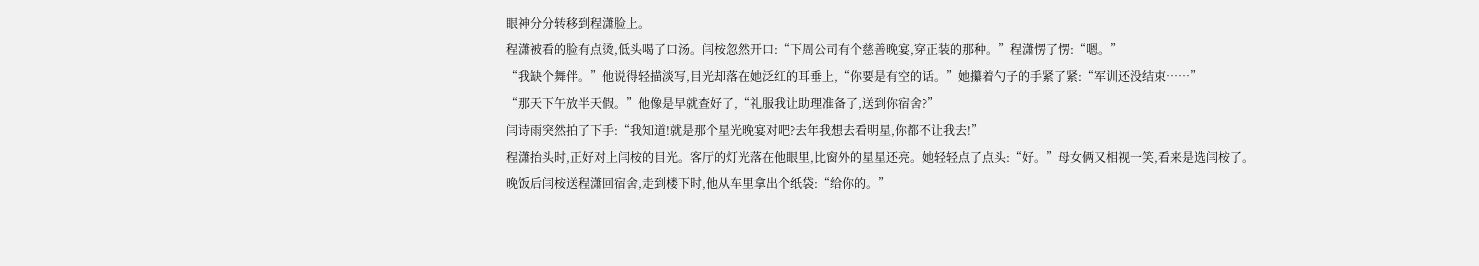眼神分分转移到程潇脸上。
程潇被看的脸有点烫,低头喝了口汤。闫桉忽然开口:“下周公司有个慈善晚宴,穿正装的那种。”程潇愣了愣:“嗯。”
“我缺个舞伴。”他说得轻描淡写,目光却落在她泛红的耳垂上,“你要是有空的话。”她攥着勺子的手紧了紧:“军训还没结束……”
“那天下午放半天假。”他像是早就查好了,“礼服我让助理准备了,送到你宿舍?”
闫诗雨突然拍了下手:“我知道!就是那个星光晚宴对吧?去年我想去看明星,你都不让我去!”
程潇抬头时,正好对上闫桉的目光。客厅的灯光落在他眼里,比窗外的星星还亮。她轻轻点了点头:“好。”母女俩又相视一笑,看来是选闫桉了。
晚饭后闫桉送程潇回宿舍,走到楼下时,他从车里拿出个纸袋:“给你的。”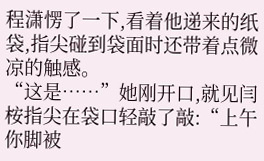程潇愣了一下,看着他递来的纸袋,指尖碰到袋面时还带着点微凉的触感。
“这是……”她刚开口,就见闫桉指尖在袋口轻敲了敲:“上午你脚被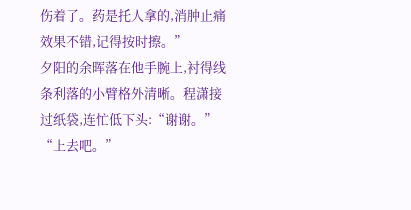伤着了。药是托人拿的,消肿止痛效果不错,记得按时擦。”
夕阳的余晖落在他手腕上,衬得线条利落的小臂格外清晰。程潇接过纸袋,连忙低下头:“谢谢。”
“上去吧。”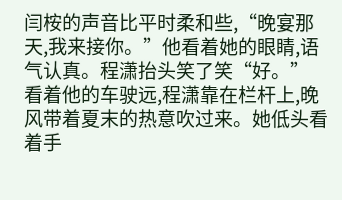闫桉的声音比平时柔和些,“晚宴那天,我来接你。”他看着她的眼睛,语气认真。程潇抬头笑了笑“好。”
看着他的车驶远,程潇靠在栏杆上,晚风带着夏末的热意吹过来。她低头看着手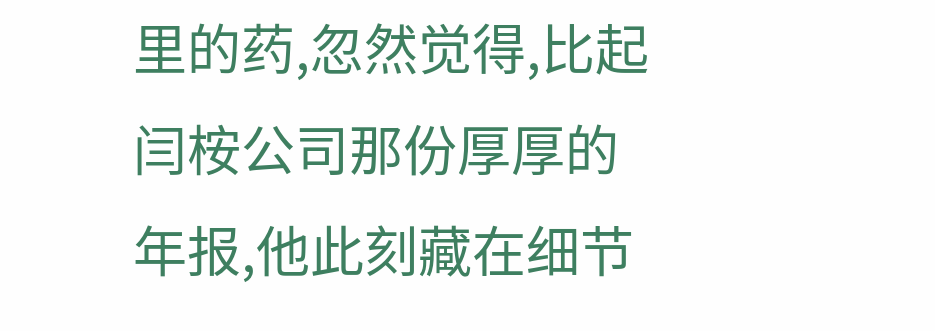里的药,忽然觉得,比起闫桉公司那份厚厚的年报,他此刻藏在细节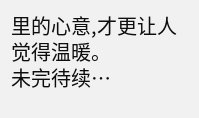里的心意,才更让人觉得温暖。
未完待续…